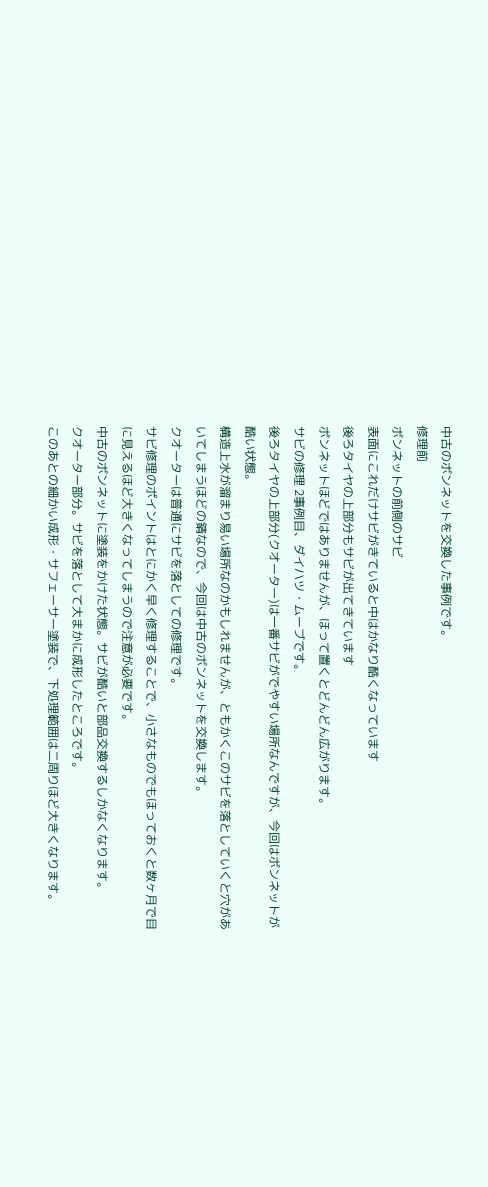中古のボンネットを交換した事例です。
修理前
ボンネットの前側のサビ
表面にこれだけサビがきていると中はかなり酷くなっています
後ろタイヤの上部分もサビが出てきています
ボンネットほどではありませんが、ほって置くとどんどん広がります。
サビの修理 2事例目、ダイハツ・ムーブです。
後ろタイヤの上部分(クオーター)は一番サビがでやすい場所なんですが、今回はボンネットが酷い状態。
構造上水が溜まり易い場所なのかもしれませんが、ともかくこのサビを落としていくと穴があいてしまうほどの錆なので、今回は中古のボンネットを交換します。
クオーターは普通にサビを落としての修理です。
サビ修理のポイントはとにかく早く修理することで、小さなものでもほっておくと数ヶ月で目に見えるほど大きくなってしまうので注意が必要です。
中古のボンネットに塗装をかけた状態。サビが酷いと部品交換するしかなくなります。
クオーター部分。サビを落として大まかに成形したところです。
このあとの細かい成形・サフェーサー塗装で、下処理範囲は二周りほど大きくなります。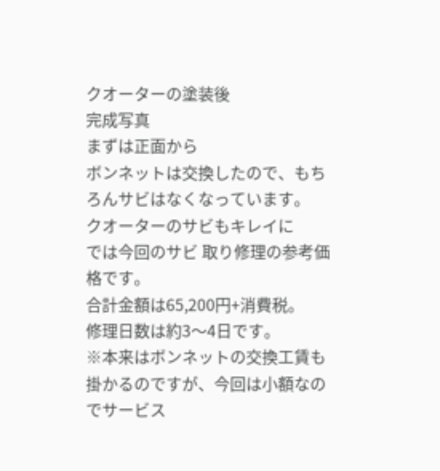クオーターの塗装後
完成写真
まずは正面から
ボンネットは交換したので、もちろんサビはなくなっています。
クオーターのサビもキレイに
では今回のサビ 取り修理の参考価格です。
合計金額は65,200円+消費税。
修理日数は約3〜4日です。
※本来はボンネットの交換工賃も掛かるのですが、今回は小額なのでサービス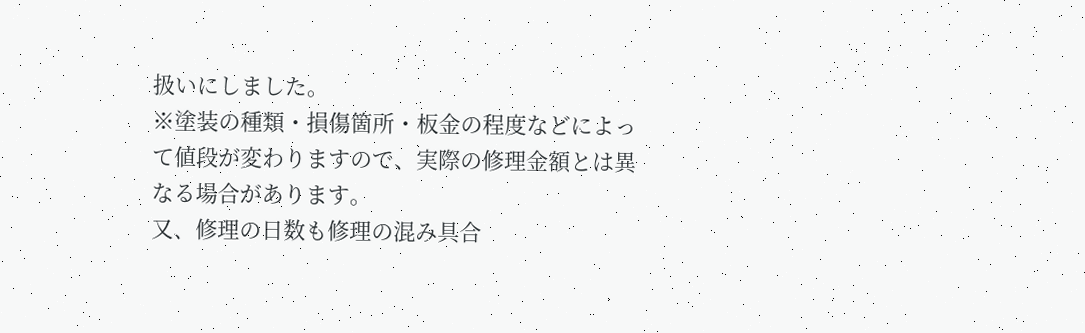扱いにしました。
※塗装の種類・損傷箇所・板金の程度などによって値段が変わりますので、実際の修理金額とは異なる場合があります。
又、修理の日数も修理の混み具合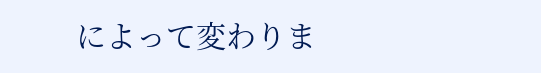によって変わりま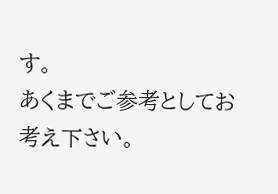す。
あくまでご参考としてお考え下さい。